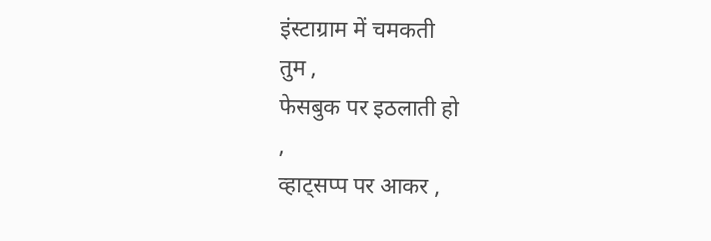इंस्टाग्राम में चमकती
तुम ,
फेसबुक पर इठलाती हो
,
व्हाट्सप्प पर आकर ,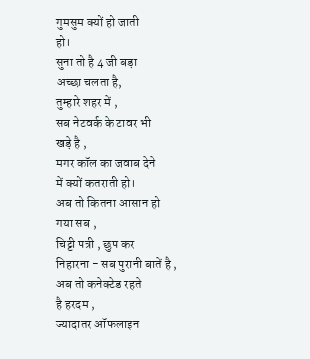गुमसुम क्यों हो जाती
हो।
सुना तो है 4 जी बड़ा
अच्छा चलता है,
तुम्हारे शहर में ,
सब नेटवर्क के टावर भी
खड़े है ,
मगर कॉल का जवाब देने
में क्यों कतराती हो।
अब तो कितना आसान हो
गया सब ,
चिट्टी पत्री , छुप कर
निहारना - सब पुरानी बातें है ,
अब तो कनेक्टेड रहते
है हरदम ,
ज्यादातर ऑफलाइन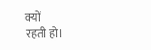क्यों
रहती हो।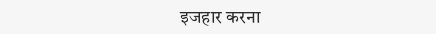इजहार करना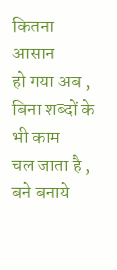कितना आसान
हो गया अब ,
बिना शब्दों के भी काम
चल जाता है ,
बने बनाये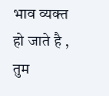भाव व्यक्त
हो जाते है ,
तुम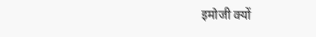इमोजी क्यों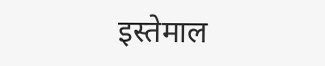इस्तेमाल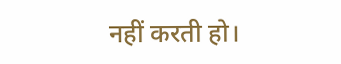नहीं करती हो।